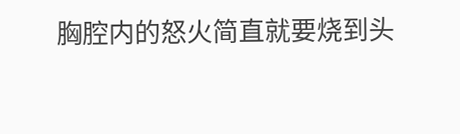胸腔内的怒火简直就要烧到头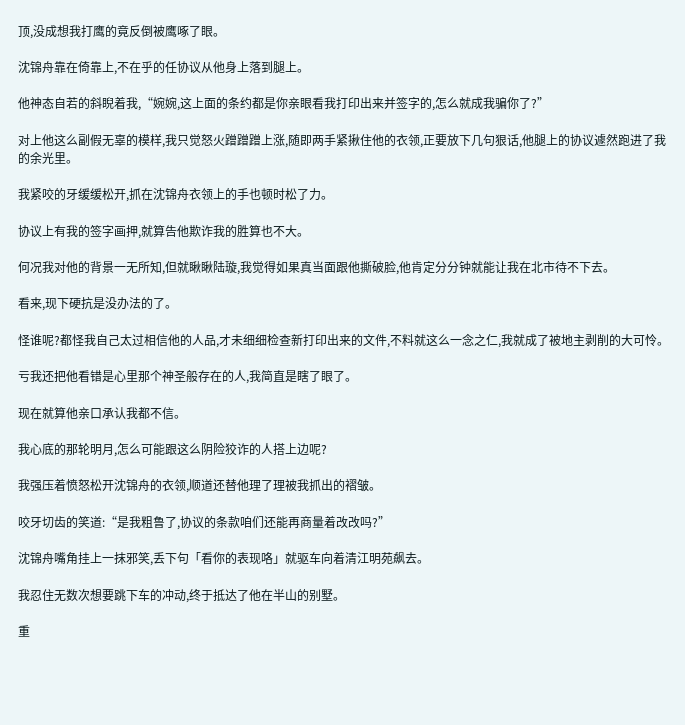顶,没成想我打鹰的竟反倒被鹰啄了眼。

沈锦舟靠在倚靠上,不在乎的任协议从他身上落到腿上。

他神态自若的斜睨着我,“婉婉,这上面的条约都是你亲眼看我打印出来并签字的,怎么就成我骗你了?”

对上他这么副假无辜的模样,我只觉怒火蹭蹭蹭上涨,随即两手紧揪住他的衣领,正要放下几句狠话,他腿上的协议遽然跑进了我的余光里。

我紧咬的牙缓缓松开,抓在沈锦舟衣领上的手也顿时松了力。

协议上有我的签字画押,就算告他欺诈我的胜算也不大。

何况我对他的背景一无所知,但就瞅瞅陆璇,我觉得如果真当面跟他撕破脸,他肯定分分钟就能让我在北市待不下去。

看来,现下硬抗是没办法的了。

怪谁呢?都怪我自己太过相信他的人品,才未细细检查新打印出来的文件,不料就这么一念之仁,我就成了被地主剥削的大可怜。

亏我还把他看错是心里那个神圣般存在的人,我简直是瞎了眼了。

现在就算他亲口承认我都不信。

我心底的那轮明月,怎么可能跟这么阴险狡诈的人搭上边呢?

我强压着愤怒松开沈锦舟的衣领,顺道还替他理了理被我抓出的褶皱。

咬牙切齿的笑道:“是我粗鲁了,协议的条款咱们还能再商量着改改吗?”

沈锦舟嘴角挂上一抹邪笑,丢下句「看你的表现咯」就驱车向着清江明苑飙去。

我忍住无数次想要跳下车的冲动,终于抵达了他在半山的别墅。

重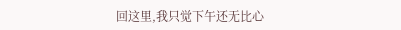回这里,我只觉下午还无比心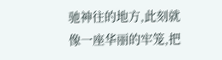驰神往的地方,此刻就像一座华丽的牢笼,把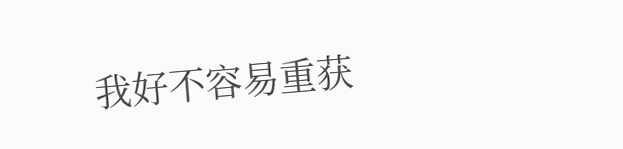我好不容易重获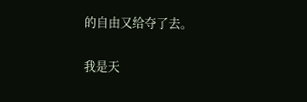的自由又给夺了去。

我是天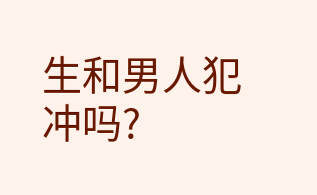生和男人犯冲吗?